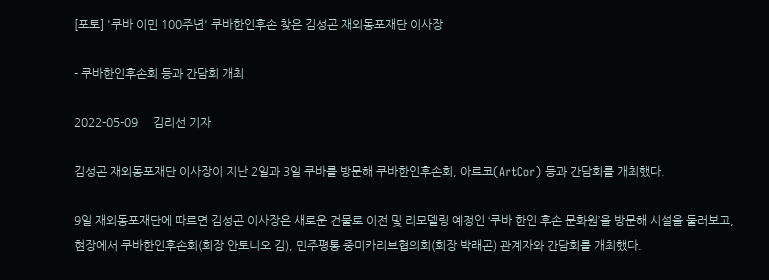[포토] '쿠바 이민 100주년' 쿠바한인후손 찾은 김성곤 재외동포재단 이사장

- 쿠바한인후손회 등과 간담회 개최

2022-05-09     김리선 기자

김성곤 재외동포재단 이사장이 지난 2일과 3일 쿠바를 방문해 쿠바한인후손회, 아르코(ArtCor) 등과 간담회를 개최했다.

9일 재외동포재단에 따르면 김성곤 이사장은 새로운 건물로 이전 및 리모델링 예정인 ‘쿠바 한인 후손 문화원’을 방문해 시설을 둘러보고, 현장에서 쿠바한인후손회(회장 안토니오 김), 민주평통 중미카리브협의회(회장 박래곤) 관계자와 간담회를 개최했다.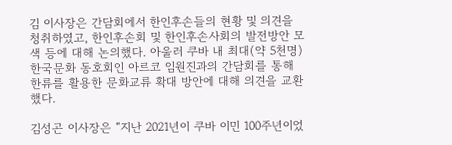김 이사장은 간담회에서 한인후손들의 현황 및 의견을 청취하였고, 한인후손회 및 한인후손사회의 발전방안 모색 등에 대해 논의했다. 아울러 쿠바 내 최대(약 5천명) 한국문화 동호회인 아르코 임원진과의 간담회를 통해 한류를 활용한 문화교류 확대 방안에 대해 의견을 교환했다.

김성곤 이사장은 “지난 2021년이 쿠바 이민 100주년이었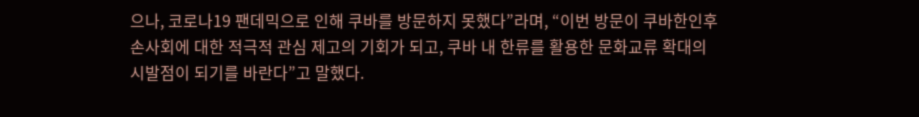으나, 코로나19 팬데믹으로 인해 쿠바를 방문하지 못했다”라며, “이번 방문이 쿠바한인후손사회에 대한 적극적 관심 제고의 기회가 되고, 쿠바 내 한류를 활용한 문화교류 확대의 시발점이 되기를 바란다”고 말했다.